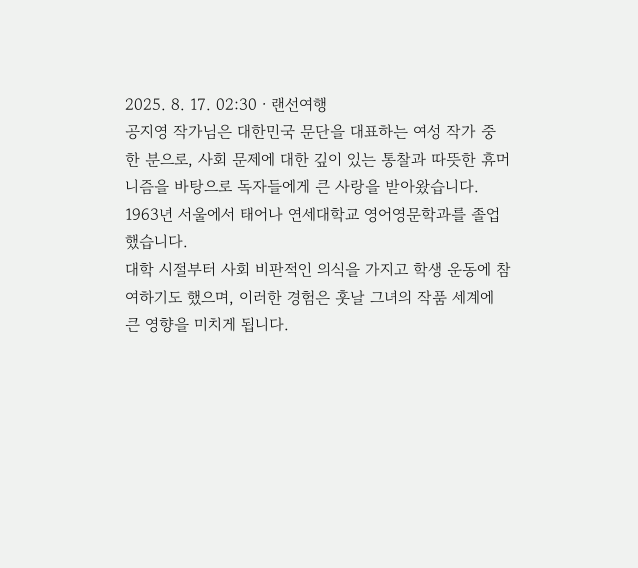2025. 8. 17. 02:30ㆍ랜선여행
공지영 작가님은 대한민국 문단을 대표하는 여성 작가 중 한 분으로, 사회 문제에 대한 깊이 있는 통찰과 따뜻한 휴머니즘을 바탕으로 독자들에게 큰 사랑을 받아왔습니다.
1963년 서울에서 태어나 연세대학교 영어영문학과를 졸업했습니다.
대학 시절부터 사회 비판적인 의식을 가지고 학생 운동에 참여하기도 했으며, 이러한 경험은 훗날 그녀의 작품 세계에 큰 영향을 미치게 됩니다.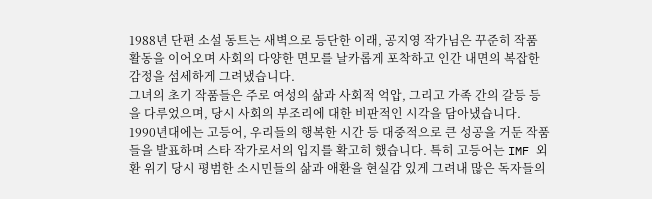1988년 단편 소설 동트는 새벽으로 등단한 이래, 공지영 작가님은 꾸준히 작품 활동을 이어오며 사회의 다양한 면모를 날카롭게 포착하고 인간 내면의 복잡한 감정을 섬세하게 그려냈습니다.
그녀의 초기 작품들은 주로 여성의 삶과 사회적 억압, 그리고 가족 간의 갈등 등을 다루었으며, 당시 사회의 부조리에 대한 비판적인 시각을 담아냈습니다.
1990년대에는 고등어, 우리들의 행복한 시간 등 대중적으로 큰 성공을 거둔 작품들을 발표하며 스타 작가로서의 입지를 확고히 했습니다. 특히 고등어는 IMF 외환 위기 당시 평범한 소시민들의 삶과 애환을 현실감 있게 그려내 많은 독자들의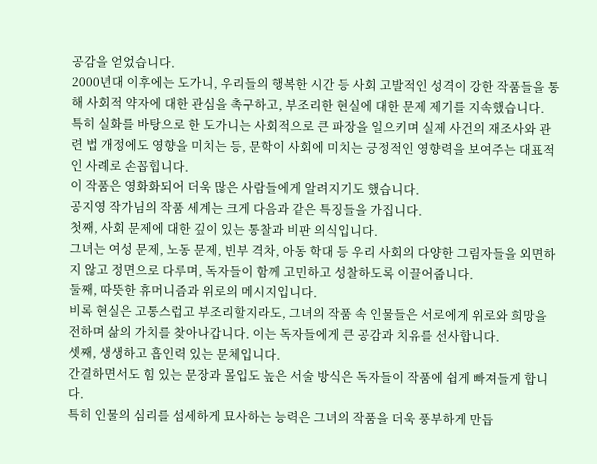공감을 얻었습니다.
2000년대 이후에는 도가니, 우리들의 행복한 시간 등 사회 고발적인 성격이 강한 작품들을 통해 사회적 약자에 대한 관심을 촉구하고, 부조리한 현실에 대한 문제 제기를 지속했습니다.
특히 실화를 바탕으로 한 도가니는 사회적으로 큰 파장을 일으키며 실제 사건의 재조사와 관련 법 개정에도 영향을 미치는 등, 문학이 사회에 미치는 긍정적인 영향력을 보여주는 대표적인 사례로 손꼽힙니다.
이 작품은 영화화되어 더욱 많은 사람들에게 알려지기도 했습니다.
공지영 작가님의 작품 세계는 크게 다음과 같은 특징들을 가집니다.
첫째, 사회 문제에 대한 깊이 있는 통찰과 비판 의식입니다.
그녀는 여성 문제, 노동 문제, 빈부 격차, 아동 학대 등 우리 사회의 다양한 그림자들을 외면하지 않고 정면으로 다루며, 독자들이 함께 고민하고 성찰하도록 이끌어줍니다.
둘째, 따뜻한 휴머니즘과 위로의 메시지입니다.
비록 현실은 고통스럽고 부조리할지라도, 그녀의 작품 속 인물들은 서로에게 위로와 희망을 전하며 삶의 가치를 찾아나갑니다. 이는 독자들에게 큰 공감과 치유를 선사합니다.
셋째, 생생하고 흡인력 있는 문체입니다.
간결하면서도 힘 있는 문장과 몰입도 높은 서술 방식은 독자들이 작품에 쉽게 빠져들게 합니다.
특히 인물의 심리를 섬세하게 묘사하는 능력은 그녀의 작품을 더욱 풍부하게 만듭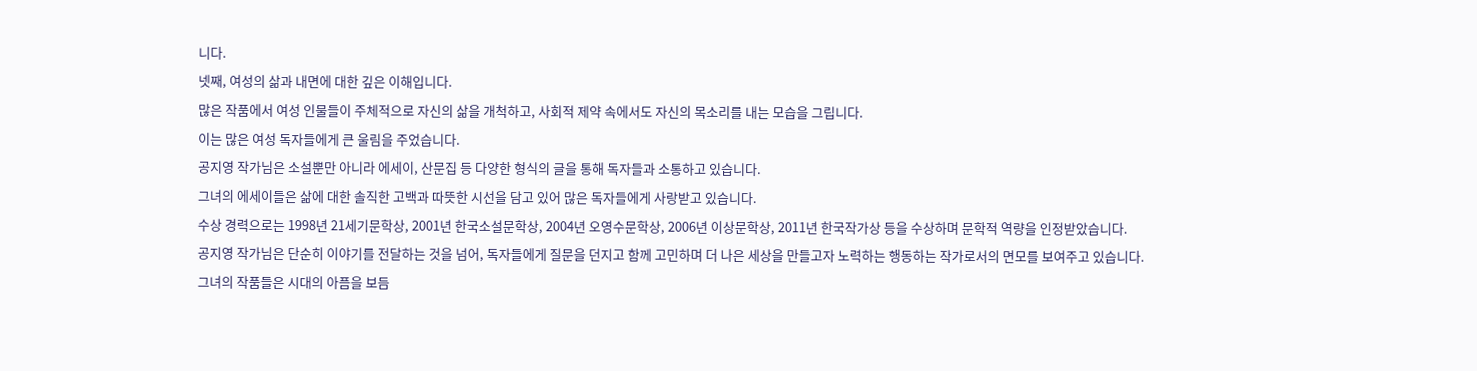니다.
넷째, 여성의 삶과 내면에 대한 깊은 이해입니다.
많은 작품에서 여성 인물들이 주체적으로 자신의 삶을 개척하고, 사회적 제약 속에서도 자신의 목소리를 내는 모습을 그립니다.
이는 많은 여성 독자들에게 큰 울림을 주었습니다.
공지영 작가님은 소설뿐만 아니라 에세이, 산문집 등 다양한 형식의 글을 통해 독자들과 소통하고 있습니다.
그녀의 에세이들은 삶에 대한 솔직한 고백과 따뜻한 시선을 담고 있어 많은 독자들에게 사랑받고 있습니다.
수상 경력으로는 1998년 21세기문학상, 2001년 한국소설문학상, 2004년 오영수문학상, 2006년 이상문학상, 2011년 한국작가상 등을 수상하며 문학적 역량을 인정받았습니다.
공지영 작가님은 단순히 이야기를 전달하는 것을 넘어, 독자들에게 질문을 던지고 함께 고민하며 더 나은 세상을 만들고자 노력하는 행동하는 작가로서의 면모를 보여주고 있습니다.
그녀의 작품들은 시대의 아픔을 보듬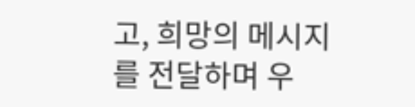고, 희망의 메시지를 전달하며 우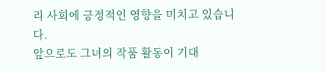리 사회에 긍정적인 영향을 미치고 있습니다.
앞으로도 그녀의 작품 활동이 기대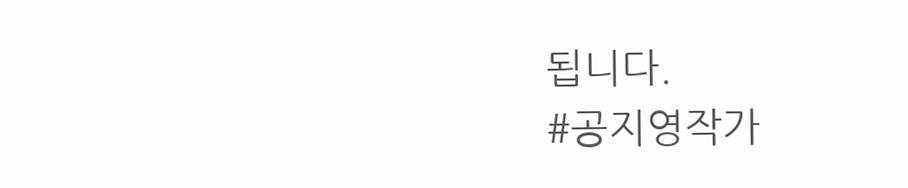됩니다.
#공지영작가